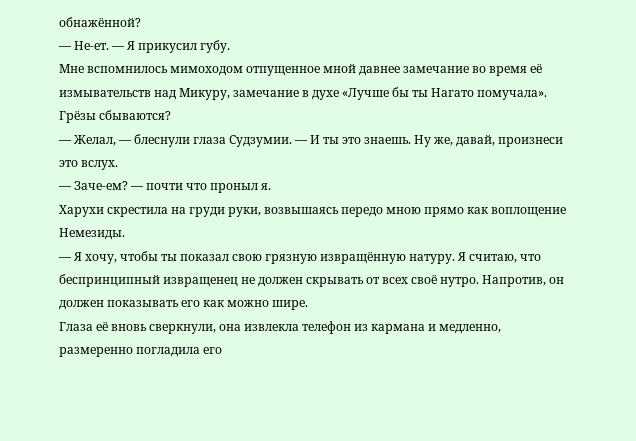обнажённой?
— Не-ет. — Я прикусил губу.
Мне вспомнилось мимоходом отпущенное мной давнее замечание во время её измывательств над Микуру, замечание в духе «Лучше бы ты Нагато помучала».
Грёзы сбываются?
— Желал, — блеснули глаза Судзумии. — И ты это знаешь. Ну же, давай, произнеси это вслух.
— Заче-ем? — почти что проныл я.
Харухи скрестила на груди руки, возвышаясь передо мною прямо как воплощение Немезиды.
— Я хочу, чтобы ты показал свою грязную извращённую натуру. Я считаю, что беспринципный извращенец не должен скрывать от всех своё нутро. Напротив, он должен показывать его как можно шире.
Глаза её вновь сверкнули, она извлекла телефон из кармана и медленно, размеренно погладила его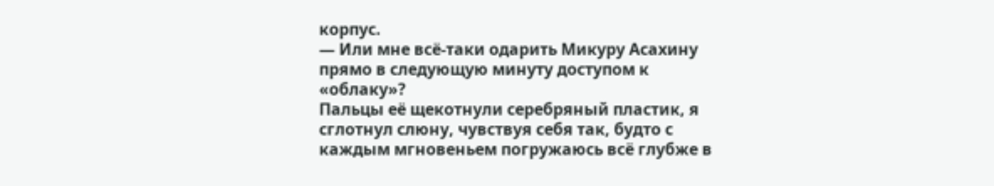корпус.
— Или мне всё-таки одарить Микуру Асахину прямо в следующую минуту доступом к «облаку»?
Пальцы её щекотнули серебряный пластик, я сглотнул слюну, чувствуя себя так, будто с каждым мгновеньем погружаюсь всё глубже в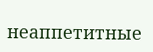неаппетитные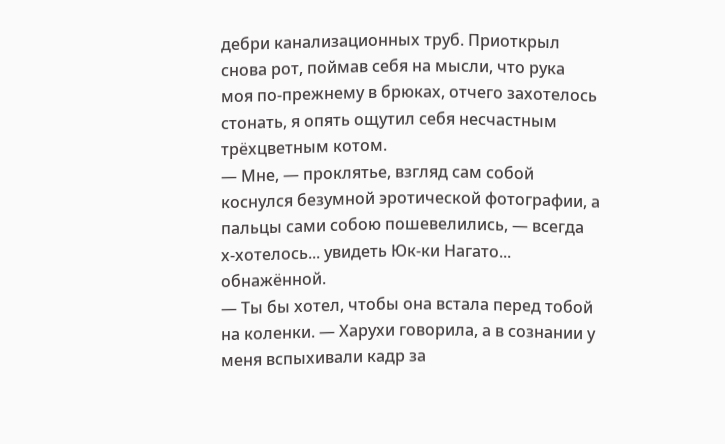дебри канализационных труб. Приоткрыл снова рот, поймав себя на мысли, что рука моя по-прежнему в брюках, отчего захотелось стонать, я опять ощутил себя несчастным трёхцветным котом.
— Мне, — проклятье, взгляд сам собой коснулся безумной эротической фотографии, а пальцы сами собою пошевелились, — всегда х-хотелось... увидеть Юк-ки Нагато... обнажённой.
— Ты бы хотел, чтобы она встала перед тобой на коленки. — Харухи говорила, а в сознании у меня вспыхивали кадр за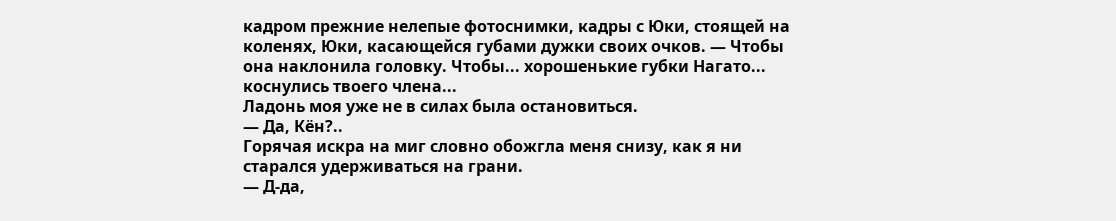кадром прежние нелепые фотоснимки, кадры с Юки, стоящей на коленях, Юки, касающейся губами дужки своих очков. — Чтобы она наклонила головку. Чтобы... хорошенькие губки Нагато... коснулись твоего члена...
Ладонь моя уже не в силах была остановиться.
— Да, Кён?..
Горячая искра на миг словно обожгла меня снизу, как я ни старался удерживаться на грани.
— Д-да,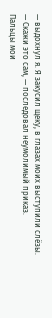— выдохнул я. Я закусил щеку, в глазах моих выступили слёзы.
— Скажи это сам, — последовал неумолимый приказ.
Пальцы мои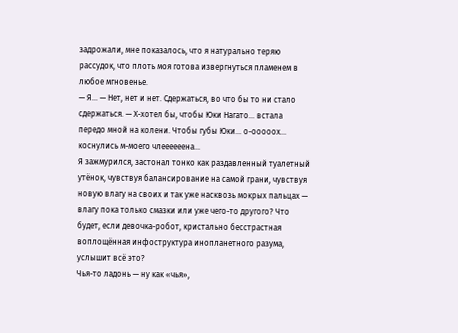задрожали, мне показалось, что я натурально теряю рассудок, что плоть моя готова извергнуться пламенем в любое мгновенье.
— Я... — Нет, нет и нет. Сдержаться, во что бы то ни стало сдержаться. — Х-хотел бы, чтобы Юки Нагато... встала передо мной на колени. Чтобы губы Юки... о-ооооох... коснулись м-моего члеееееена...
Я зажмурился, застонал тонко как раздавленный туалетный утёнок, чувствуя балансирование на самой грани, чувствуя новую влагу на своих и так уже насквозь мокрых пальцах — влагу пока только смазки или уже чего-то другого? Что будет, если девочка-робот, кристально бесстрастная воплощённая инфоструктура инопланетного разума, услышит всё это?
Чья-то ладонь — ну как «чья»,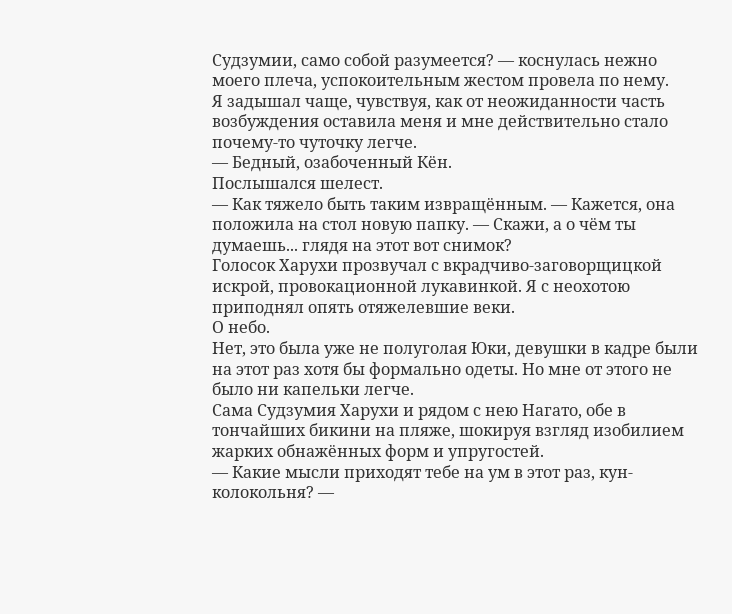Судзумии, само собой разумеется? — коснулась нежно моего плеча, успокоительным жестом провела по нему.
Я задышал чаще, чувствуя, как от неожиданности часть возбуждения оставила меня и мне действительно стало почему-то чуточку легче.
— Бедный, озабоченный Кён.
Послышался шелест.
— Как тяжело быть таким извращённым. — Кажется, она положила на стол новую папку. — Скажи, а о чём ты думаешь... глядя на этот вот снимок?
Голосок Харухи прозвучал с вкрадчиво-заговорщицкой искрой, провокационной лукавинкой. Я с неохотою приподнял опять отяжелевшие веки.
О небо.
Нет, это была уже не полуголая Юки, девушки в кадре были на этот раз хотя бы формально одеты. Но мне от этого не было ни капельки легче.
Сама Судзумия Харухи и рядом с нею Нагато, обе в тончайших бикини на пляже, шокируя взгляд изобилием жарких обнажённых форм и упругостей.
— Какие мысли приходят тебе на ум в этот раз, кун-колокольня? —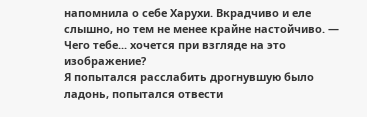напомнила о себе Харухи. Вкрадчиво и еле слышно, но тем не менее крайне настойчиво. — Чего тебе... хочется при взгляде на это изображение?
Я попытался расслабить дрогнувшую было ладонь, попытался отвести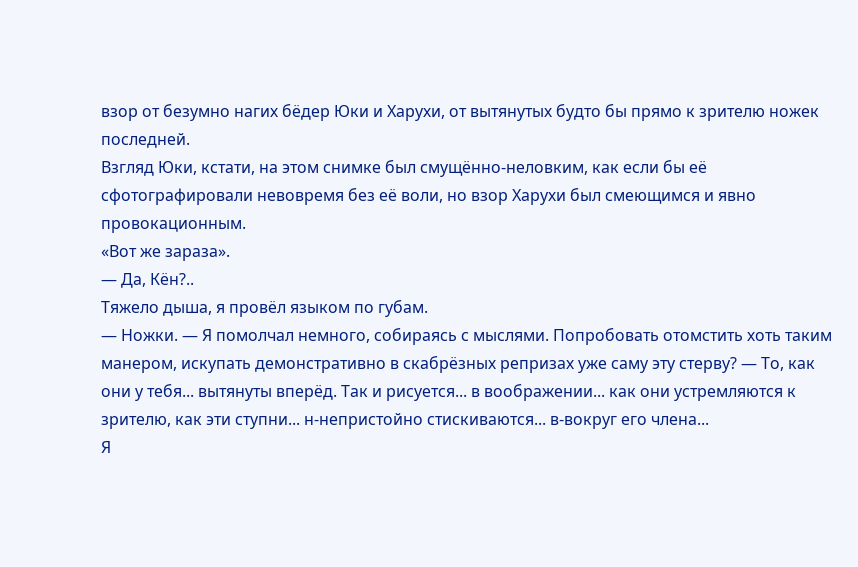взор от безумно нагих бёдер Юки и Харухи, от вытянутых будто бы прямо к зрителю ножек последней.
Взгляд Юки, кстати, на этом снимке был смущённо-неловким, как если бы её сфотографировали невовремя без её воли, но взор Харухи был смеющимся и явно провокационным.
«Вот же зараза».
— Да, Кён?..
Тяжело дыша, я провёл языком по губам.
— Ножки. — Я помолчал немного, собираясь с мыслями. Попробовать отомстить хоть таким манером, искупать демонстративно в скабрёзных репризах уже саму эту стерву? — То, как они у тебя... вытянуты вперёд. Так и рисуется... в воображении... как они устремляются к зрителю, как эти ступни... н-непристойно стискиваются... в-вокруг его члена...
Я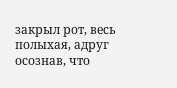закрыл рот, весь полыхая, адруг осознав, что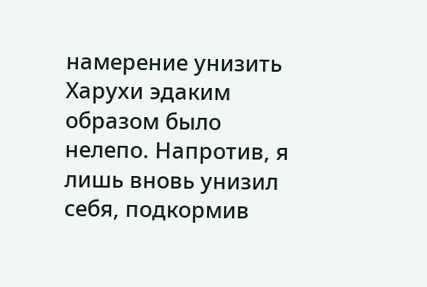намерение унизить Харухи эдаким образом было нелепо. Напротив, я лишь вновь унизил себя, подкормив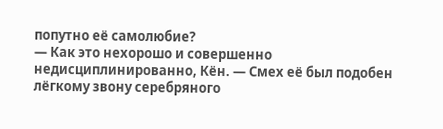попутно её самолюбие?
— Как это нехорошо и совершенно недисциплинированно, Кён. — Смех её был подобен лёгкому звону серебряного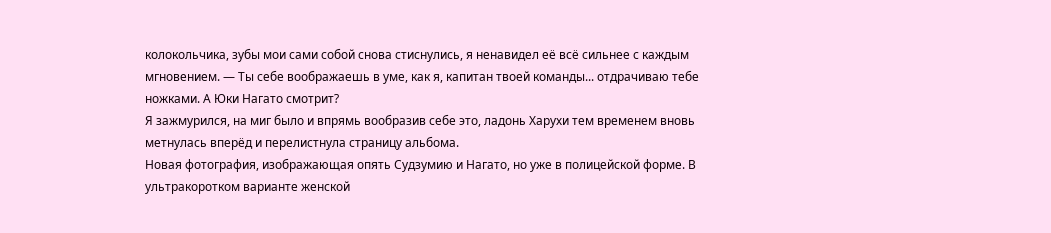колокольчика, зубы мои сами собой снова стиснулись, я ненавидел её всё сильнее с каждым мгновением. — Ты себе воображаешь в уме, как я, капитан твоей команды... отдрачиваю тебе ножками. А Юки Нагато смотрит?
Я зажмурился, на миг было и впрямь вообразив себе это, ладонь Харухи тем временем вновь метнулась вперёд и перелистнула страницу альбома.
Новая фотография, изображающая опять Судзумию и Нагато, но уже в полицейской форме. В ультракоротком варианте женской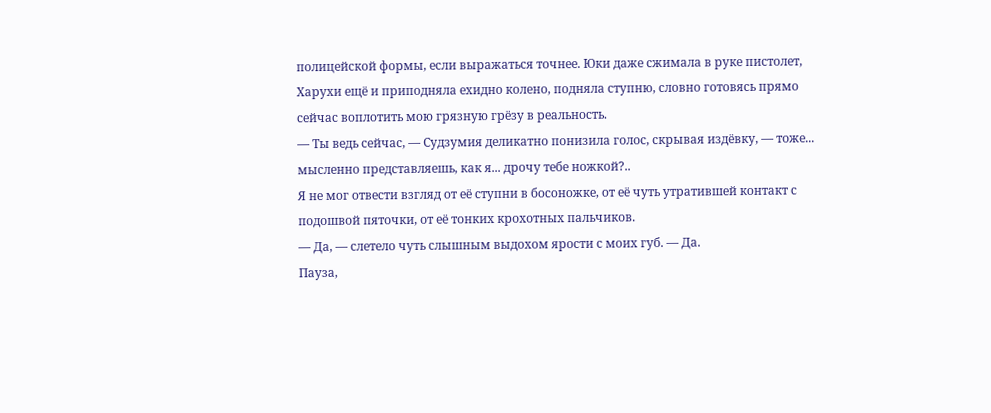полицейской формы, если выражаться точнее. Юки даже сжимала в руке пистолет, Харухи ещё и приподняла ехидно колено, подняла ступню, словно готовясь прямо сейчас воплотить мою грязную грёзу в реальность.
— Ты ведь сейчас, — Судзумия деликатно понизила голос, скрывая издёвку, — тоже... мысленно представляешь, как я... дрочу тебе ножкой?..
Я не мог отвести взгляд от её ступни в босоножке, от её чуть утратившей контакт с подошвой пяточки, от её тонких крохотных пальчиков.
— Да, — слетело чуть слышным выдохом ярости с моих губ. — Да.
Пауза,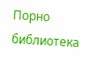Порно библиотека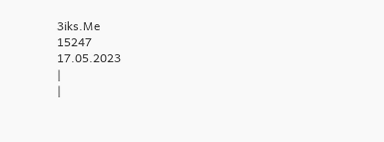3iks.Me
15247
17.05.2023
|
|